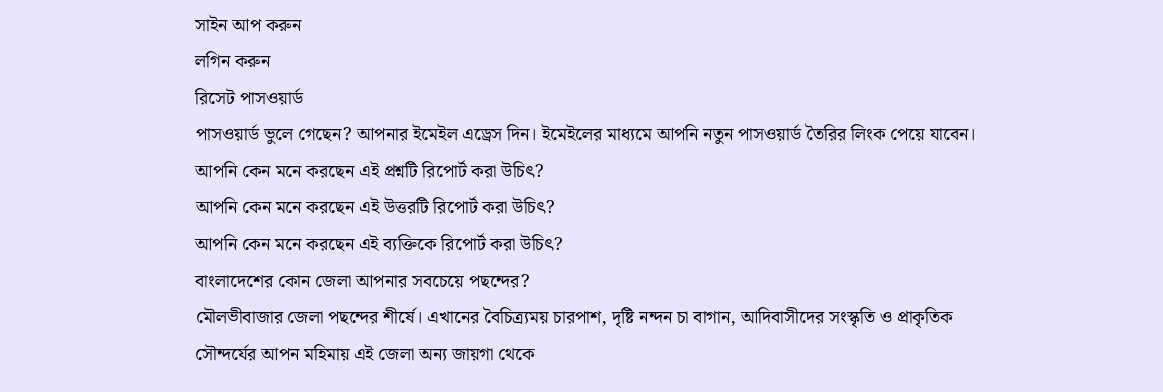সাইন আপ করুন
লগিন করুন
রিসেট পাসওয়ার্ড
পাসওয়ার্ড ভুলে গেছেন? আপনার ইমেইল এড্রেস দিন। ইমেইলের মাধ্যমে আপনি নতুন পাসওয়ার্ড তৈরির লিংক পেয়ে যাবেন।
আপনি কেন মনে করছেন এই প্রশ্নটি রিপোর্ট করা উচিৎ?
আপনি কেন মনে করছেন এই উত্তরটি রিপোর্ট করা উচিৎ?
আপনি কেন মনে করছেন এই ব্যক্তিকে রিপোর্ট করা উচিৎ?
বাংলাদেশের কোন জেলা আপনার সবচেয়ে পছন্দের?
মৌলভীবাজার জেলা পছন্দের শীর্ষে। এখানের বৈচিত্র্যময় চারপাশ, দৃষ্টি নন্দন চা বাগান, আদিবাসীদের সংস্কৃতি ও প্রাকৃতিক সৌন্দর্যের আপন মহিমায় এই জেলা অন্য জায়গা থেকে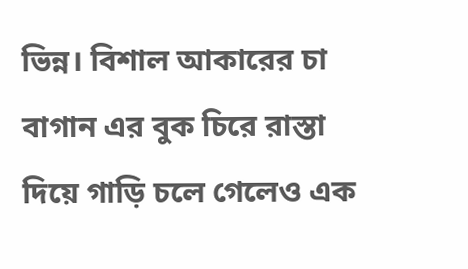ভিন্ন। বিশাল আকারের চা বাগান এর বুক চিরে রাস্তা দিয়ে গাড়ি চলে গেলেও এক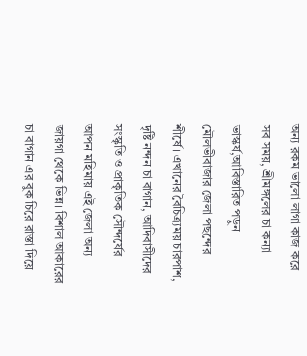অন্য রকম ভালো লাগা কাজ করে সব সময়, শ্রীমঙ্গলের চা কন্যা ভাস্কর্য,আবিস্তারিত পড়ুন
মৌলভীবাজার জেলা পছন্দের শীর্ষে। এখানের বৈচিত্র্যময় চারপাশ, দৃষ্টি নন্দন চা বাগান, আদিবাসীদের সংস্কৃতি ও প্রাকৃতিক সৌন্দর্যের আপন মহিমায় এই জেলা অন্য জায়গা থেকে ভিন্ন। বিশাল আকারের চা বাগান এর বুক চিরে রাস্তা দিয়ে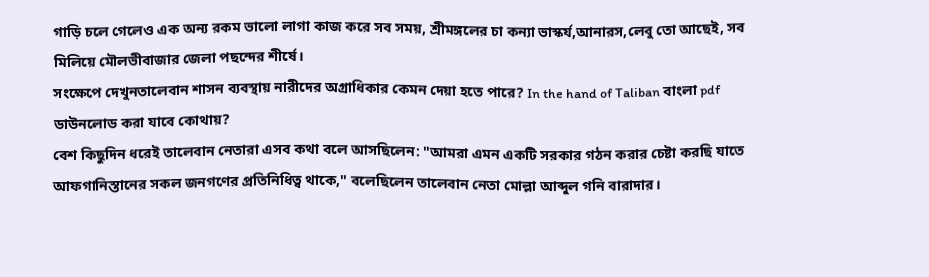গাড়ি চলে গেলেও এক অন্য রকম ভালো লাগা কাজ করে সব সময়, শ্রীমঙ্গলের চা কন্যা ভাস্কর্য,আনারস,লেবু তো আছেই, সব মিলিয়ে মৌলভীবাজার জেলা পছন্দের শীর্ষে।
সংক্ষেপে দেখুনতালেবান শাসন ব্যবস্থায় নারীদের অগ্রাধিকার কেমন দেয়া হতে পারে? In the hand of Taliban বাংলা pdf ডাউনলোড করা যাবে কোথায়?
বেশ কিছুদিন ধরেই তালেবান নেতারা এসব কথা বলে আসছিলেন: "আমরা এমন একটি সরকার গঠন করার চেষ্টা করছি যাতে আফগানিস্তানের সকল জনগণের প্রতিনিধিত্ব থাকে," বলেছিলেন তালেবান নেতা মোল্লা আব্দুল গনি বারাদার।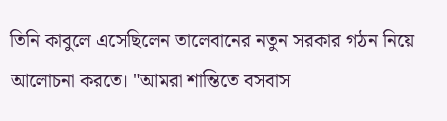তিনি কাবুলে এসেছিলেন তালেবানের নতুন সরকার গঠন নিয়ে আলোচনা করতে। "আমরা শান্তিতে বসবাস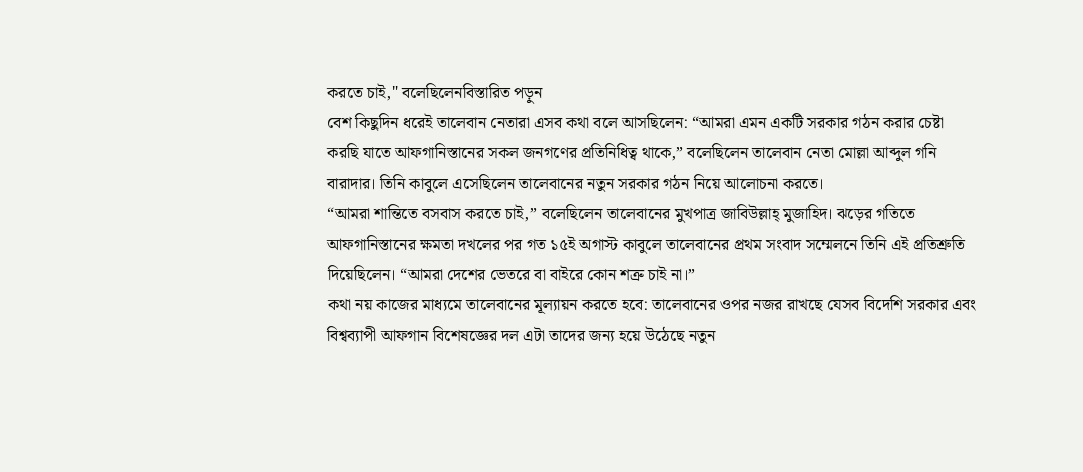করতে চাই," বলেছিলেনবিস্তারিত পড়ুন
বেশ কিছুদিন ধরেই তালেবান নেতারা এসব কথা বলে আসছিলেন: “আমরা এমন একটি সরকার গঠন করার চেষ্টা করছি যাতে আফগানিস্তানের সকল জনগণের প্রতিনিধিত্ব থাকে,” বলেছিলেন তালেবান নেতা মোল্লা আব্দুল গনি বারাদার। তিনি কাবুলে এসেছিলেন তালেবানের নতুন সরকার গঠন নিয়ে আলোচনা করতে।
“আমরা শান্তিতে বসবাস করতে চাই,” বলেছিলেন তালেবানের মুখপাত্র জাবিউল্লাহ্ মুজাহিদ। ঝড়ের গতিতে আফগানিস্তানের ক্ষমতা দখলের পর গত ১৫ই অগাস্ট কাবুলে তালেবানের প্রথম সংবাদ সম্মেলনে তিনি এই প্রতিশ্রুতি দিয়েছিলেন। “আমরা দেশের ভেতরে বা বাইরে কোন শত্রু চাই না।”
কথা নয় কাজের মাধ্যমে তালেবানের মূল্যায়ন করতে হবে: তালেবানের ওপর নজর রাখছে যেসব বিদেশি সরকার এবং বিশ্বব্যাপী আফগান বিশেষজ্ঞের দল এটা তাদের জন্য হয়ে উঠেছে নতুন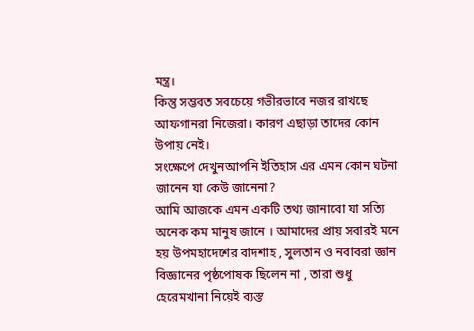মন্ত্র।
কিন্তু সম্ভবত সবচেয়ে গভীরভাবে নজর রাখছে আফগানরা নিজেরা। কারণ এছাড়া তাদের কোন উপায় নেই।
সংক্ষেপে দেখুনআপনি ইতিহাস এর এমন কোন ঘটনা জানেন যা কেউ জানেনা?
আমি আজকে এমন একটি তথ্য জানাবো যা সত্যি অনেক কম মানুষ জানে । আমাদের প্রায় সবারই মনে হয় উপমহাদেশের বাদশাহ , সুলতান ও নবাবরা জ্ঞান বিজ্ঞানের পৃষ্ঠপোষক ছিলেন না , তারা শুধু হেরেমখানা নিয়েই ব্যস্ত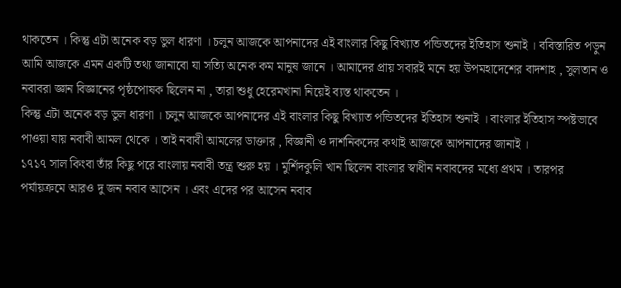থাকতেন । কিন্তু এটা অনেক বড় ভুল ধারণা । চলুন আজকে আপনাদের এই বাংলার কিছু বিখ্যাত পন্ডিতদের ইতিহাস শুনাই । ববিস্তারিত পড়ুন
আমি আজকে এমন একটি তথ্য জানাবো যা সত্যি অনেক কম মানুষ জানে । আমাদের প্রায় সবারই মনে হয় উপমহাদেশের বাদশাহ , সুলতান ও নবাবরা জ্ঞান বিজ্ঞানের পৃষ্ঠপোষক ছিলেন না , তারা শুধু হেরেমখানা নিয়েই ব্যস্ত থাকতেন ।
কিন্তু এটা অনেক বড় ভুল ধারণা । চলুন আজকে আপনাদের এই বাংলার কিছু বিখ্যাত পন্ডিতদের ইতিহাস শুনাই । বাংলার ইতিহাস স্পষ্টভাবে পাওয়া যায় নবাবী আমল থেকে । তাই নবাবী আমলের ডাক্তার , বিজ্ঞানী ও দার্শনিকদের কথাই আজকে আপনাদের জানাই ।
১৭১৭ সাল কিংবা তাঁর কিছু পরে বাংলায় নবাবী তন্ত্র শুরু হয় । মুর্শিদকুলি খান ছিলেন বাংলার স্বাধীন নবাবদের মধ্যে প্রথম । তারপর পর্যায়ক্রমে আরও দু জন নবাব আসেন । এবং এদের পর আসেন নবাব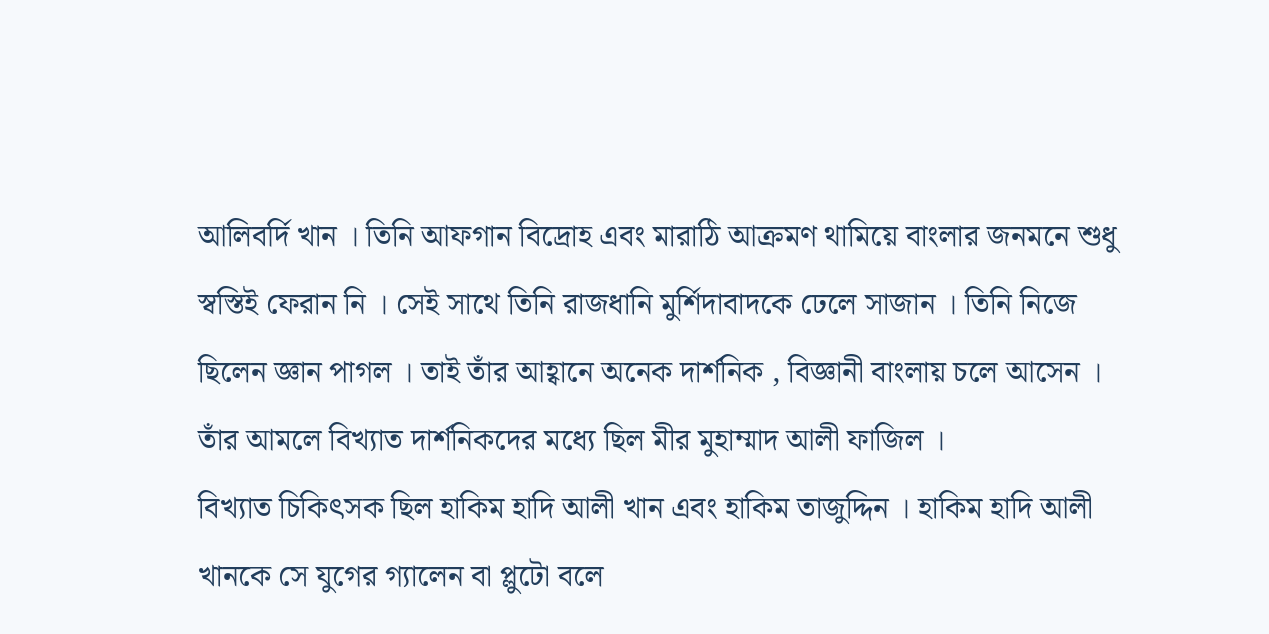আলিবর্দি খান । তিনি আফগান বিদ্রোহ এবং মারাঠি আক্রমণ থামিয়ে বাংলার জনমনে শুধু স্বস্তিই ফেরান নি । সেই সাথে তিনি রাজধানি মুর্শিদাবাদকে ঢেলে সাজান । তিনি নিজে ছিলেন জ্ঞান পাগল । তাই তাঁর আহ্বানে অনেক দার্শনিক , বিজ্ঞানী বাংলায় চলে আসেন ।
তাঁর আমলে বিখ্যাত দার্শনিকদের মধ্যে ছিল মীর মুহাম্মাদ আলী ফাজিল ।
বিখ্যাত চিকিৎসক ছিল হাকিম হাদি আলী খান এবং হাকিম তাজুদ্দিন । হাকিম হাদি আলী খানকে সে যুগের গ্যালেন বা প্লুটো বলে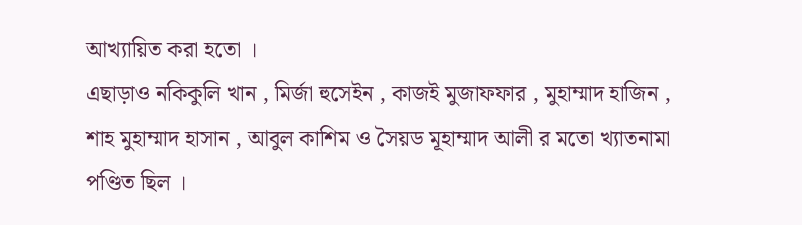আখ্যায়িত করা হতো ।
এছাড়াও নকিকুলি খান , মির্জা হুসেইন , কাজই মুজাফফার , মুহাম্মাদ হাজিন , শাহ মুহাম্মাদ হাসান , আবুল কাশিম ও সৈয়ড মূহাম্মাদ আলী র মতো খ্যাতনামা পণ্ডিত ছিল ।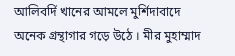আলিবর্দি খানের আমলে মুর্শিদাবাদে অনেক গ্রন্থাগার গড়ে উঠে । মীর মুহাম্মাদ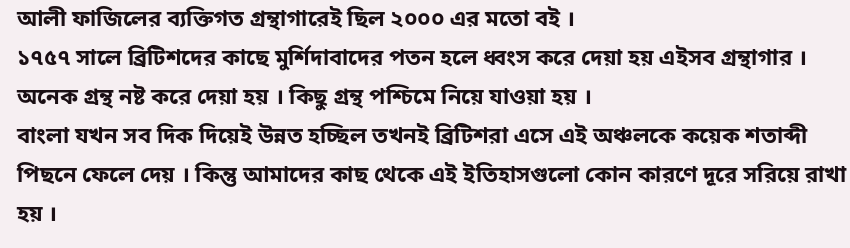আলী ফাজিলের ব্যক্তিগত গ্রন্থাগারেই ছিল ২০০০ এর মতো বই ।
১৭৫৭ সালে ব্রিটিশদের কাছে মুর্শিদাবাদের পতন হলে ধ্বংস করে দেয়া হয় এইসব গ্রন্থাগার । অনেক গ্রন্থ নষ্ট করে দেয়া হয় । কিছু গ্রন্থ পশ্চিমে নিয়ে যাওয়া হয় ।
বাংলা যখন সব দিক দিয়েই উন্নত হচ্ছিল তখনই ব্রিটিশরা এসে এই অঞ্চলকে কয়েক শতাব্দী পিছনে ফেলে দেয় । কিন্তু আমাদের কাছ থেকে এই ইতিহাসগুলো কোন কারণে দূরে সরিয়ে রাখা হয় ।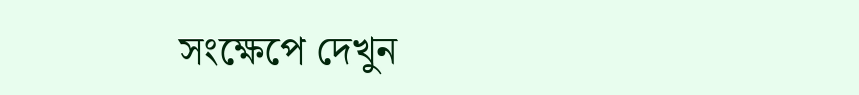সংক্ষেপে দেখুন